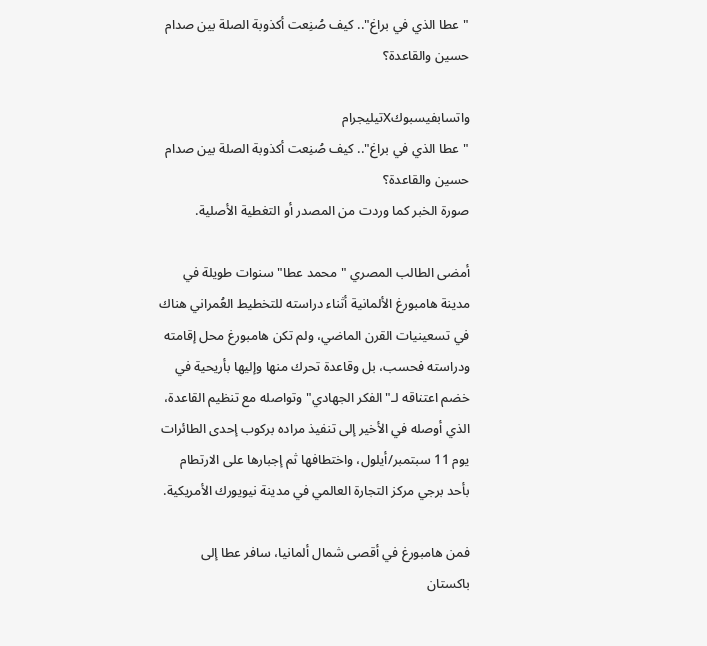"عطا الذي في براغ".. كيف صُنِعت أكذوبة الصلة بين صدام حسين والقاعدة؟

واتسابفيسبوكXتيليجرام
"عطا الذي في براغ".. كيف صُنِعت أكذوبة الصلة بين صدام حسين والقاعدة؟
صورة الخبر كما وردت من المصدر أو التغطية الأصلية.

أمضى الطالب المصري "محمد عطا" سنوات طويلة في مدينة هامبورغ الألمانية أثناء دراسته للتخطيط العُمراني هناك في تسعينيات القرن الماضي، ولم تكن هامبورغ محل إقامته ودراسته فحسب، بل وقاعدة تحرك منها وإليها بأريحية في خضم اعتناقه لـ"الفكر الجهادي" وتواصله مع تنظيم القاعدة، الذي أوصله في الأخير إلى تنفيذ مراده بركوب إحدى الطائرات يوم 11 سبتمبر/أيلول، واختطافها ثم إجبارها على الارتطام بأحد برجي مركز التجارة العالمي في مدينة نيويورك الأمريكية.

فمن هامبورغ في أقصى شمال ألمانيا، سافر عطا إلى باكستان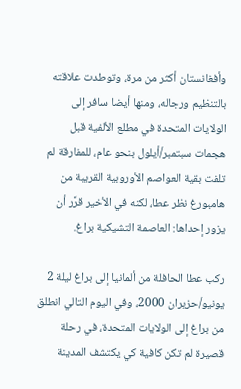وأفغانستان أكثر من مرة، وتوطدت علاقته بالتنظيم ورجاله، ومنها أيضا سافر إلى الولايات المتحدة في مطلع الألفية قبل هجمات سبتمبر/أيلول بنحو عام، للمفارقة لم تلفت بقية العواصم الأوروبية القريبة من هامبورغ نظر عطا، لكنه في الأخير قرَّر أن يزور إحداها: العاصمة التشيكية براغ.

ركب عطا الحافلة من ألمانيا إلى براغ ليلة 2 يونيو/حزيران 2000، وفي اليوم التالي انطلق من براغ إلى الولايات المتحدة، في رحلة قصيرة لم تكن كافية كي يكتشف المدينة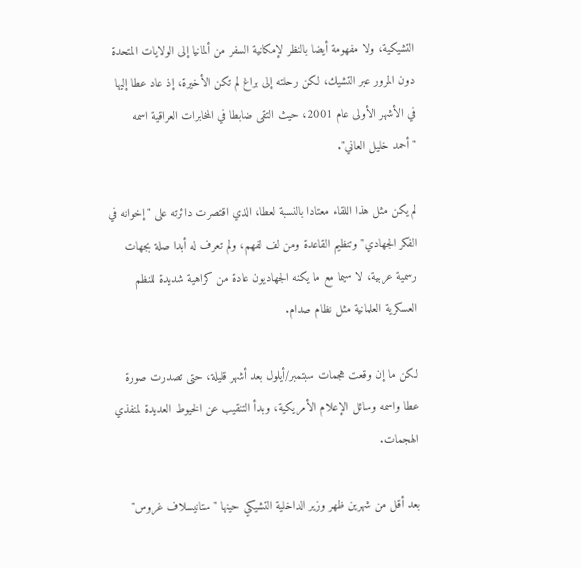التشيكية، ولا مفهومة أيضا بالنظر لإمكانية السفر من ألمانيا إلى الولايات المتحدة دون المرور عبر التشيك، لكن رحلته إلى براغ لم تكن الأخيرة، إذ عاد عطا إليها في الأشهر الأولى عام 2001، حيث التقى ضابطا في المخابرات العراقية اسمه "أحمد خليل العاني".

لم يكن مثل هذا اللقاء معتادا بالنسبة لعطا، الذي اقتصرت دائرته على "إخوانه في الفكر الجهادي" وتنظيم القاعدة ومن لف لفهم، ولم تعرف له أبدا صلة بجهات رسمية عربية، لا سيما مع ما يكنه الجهاديون عادة من كراهية شديدة للنظم العسكرية العلمانية مثل نظام صدام.

لكن ما إن وقعت هجمات سبتمبر/أيلول بعد أشهر قليلة، حتى تصدرت صورة عطا واسمه وسائل الإعلام الأمريكية، وبدأ التنقيب عن الخيوط العديدة لمنفذي الهجمات.

بعد أقل من شهرين ظهر وزير الداخلية التشيكي حينها "ستانيسلاف غروس"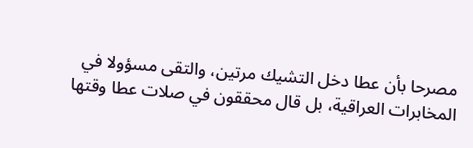مصرحا بأن عطا دخل التشيك مرتين، والتقى مسؤولا في المخابرات العراقية، بل قال محققون في صلات عطا وقتها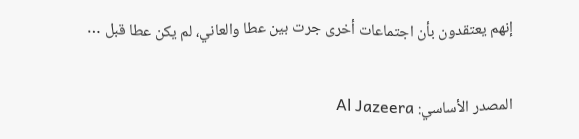إنهم يعتقدون بأن اجتماعات أخرى جرت بين عطا والعاني، لم يكن عطا قبل …

المصدر الأساسي: Al Jazeera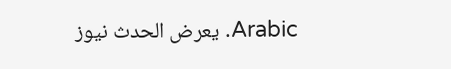Arabic. يعرض الحدث نيوز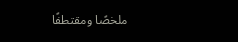ملخصًا ومقتطفًا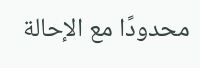محدودًا مع الإحالة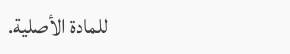للمادة الأصلية.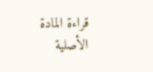قراءة المادة الأصلية